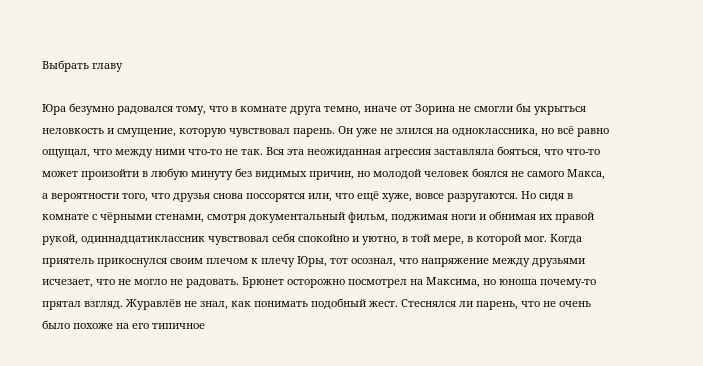Выбрать главу

Юра безумно радовался тому, что в комнате друга темно, иначе от Зорина не смогли бы укрыться неловкость и смущение, которую чувствовал парень. Он уже не злился на одноклассника, но всё равно ощущал, что между ними что-то не так. Вся эта неожиданная агрессия заставляла бояться, что что-то может произойти в любую минуту без видимых причин, но молодой человек боялся не самого Макса, а вероятности того, что друзья снова поссорятся или, что ещё хуже, вовсе разругаются. Но сидя в комнате с чёрными стенами, смотря документальный фильм, поджимая ноги и обнимая их правой рукой, одиннадцатиклассник чувствовал себя спокойно и уютно, в той мере, в которой мог. Когда приятель прикоснулся своим плечом к плечу Юры, тот осознал, что напряжение между друзьями исчезает, что не могло не радовать. Брюнет осторожно посмотрел на Максима, но юноша почему-то прятал взгляд. Журавлёв не знал, как понимать подобный жест. Стеснялся ли парень, что не очень было похоже на его типичное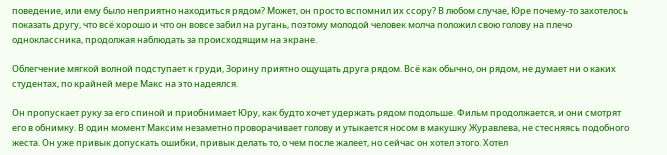поведение, или ему было неприятно находиться рядом? Может, он просто вспомнил их ссору? В любом случае, Юре почему-то захотелось показать другу, что всё хорошо и что он вовсе забил на ругань, поэтому молодой человек молча положил свою голову на плечо одноклассника, продолжая наблюдать за происходящим на экране.

Облегчение мягкой волной подступает к груди, Зорину приятно ощущать друга рядом. Всё как обычно, он рядом, не думает ни о каких студентах, по крайней мере Макс на это надеялся.

Он пропускает руку за его спиной и приобнимает Юру, как будто хочет удержать рядом подольше. Фильм продолжается, и они смотрят его в обнимку. В один момент Максим незаметно проворачивает голову и утыкается носом в макушку Журавлева, не стесняясь подобного жеста. Он уже привык допускать ошибки, привык делать то, о чем после жалеет, но сейчас он хотел этого. Хотел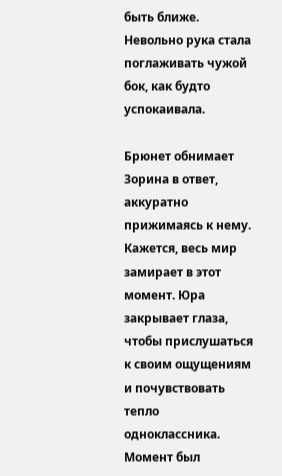быть ближе. Невольно рука стала поглаживать чужой бок, как будто успокаивала.

Брюнет обнимает Зорина в ответ, аккуратно прижимаясь к нему. Кажется, весь мир замирает в этот момент. Юра закрывает глаза, чтобы прислушаться к своим ощущениям и почувствовать тепло одноклассника. Момент был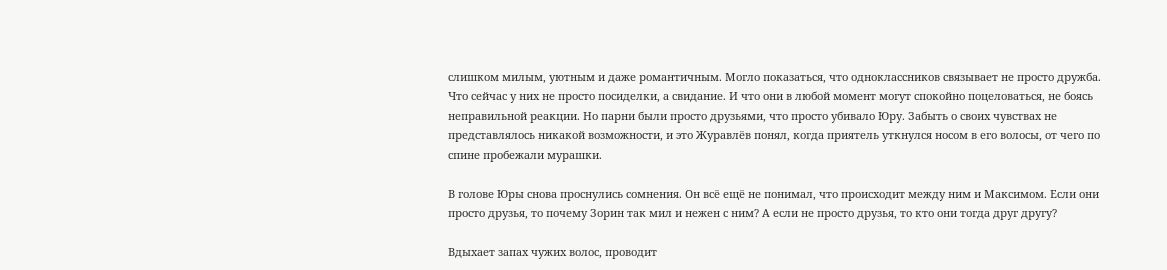слишком милым, уютным и даже романтичным. Могло показаться, что одноклассников связывает не просто дружба. Что сейчас у них не просто посиделки, а свидание. И что они в любой момент могут спокойно поцеловаться, не боясь неправильной реакции. Но парни были просто друзьями, что просто убивало Юру. Забыть о своих чувствах не представлялось никакой возможности, и это Журавлёв понял, когда приятель уткнулся носом в его волосы, от чего по спине пробежали мурашки.

В голове Юры снова проснулись сомнения. Он всё ещё не понимал, что происходит между ним и Максимом. Если они просто друзья, то почему Зорин так мил и нежен с ним? А если не просто друзья, то кто они тогда друг другу?

Вдыхает запах чужих волос, проводит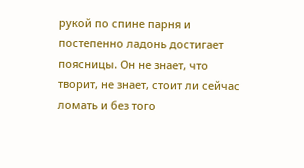рукой по спине парня и постепенно ладонь достигает поясницы. Он не знает, что творит, не знает, стоит ли сейчас ломать и без того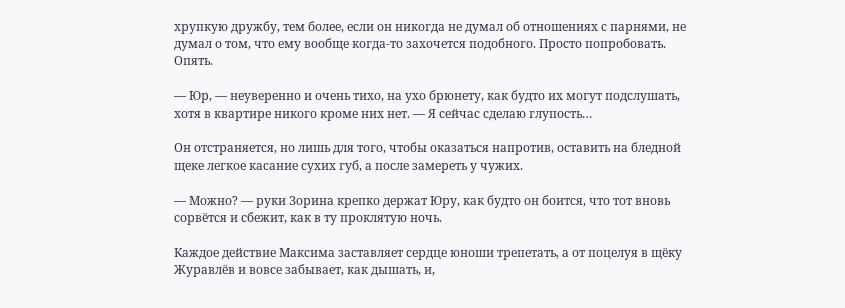хрупкую дружбу, тем более, если он никогда не думал об отношениях с парнями, не думал о том, что ему вообще когда-то захочется подобного. Просто попробовать. Опять.

— Юр, — неуверенно и очень тихо, на ухо брюнету, как будто их могут подслушать, хотя в квартире никого кроме них нет. — Я сейчас сделаю глупость…

Он отстраняется, но лишь для того, чтобы оказаться напротив, оставить на бледной щеке легкое касание сухих губ, а после замереть у чужих.

— Можно? — руки Зорина крепко держат Юру, как будто он боится, что тот вновь сорвётся и сбежит, как в ту проклятую ночь.

Каждое действие Максима заставляет сердце юноши трепетать, а от поцелуя в щёку Журавлёв и вовсе забывает, как дышать, и,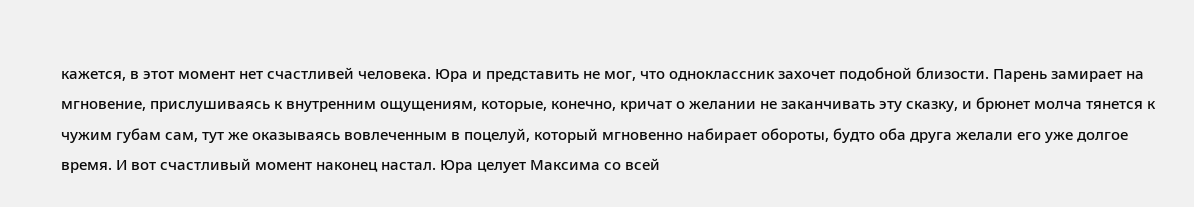кажется, в этот момент нет счастливей человека. Юра и представить не мог, что одноклассник захочет подобной близости. Парень замирает на мгновение, прислушиваясь к внутренним ощущениям, которые, конечно, кричат о желании не заканчивать эту сказку, и брюнет молча тянется к чужим губам сам, тут же оказываясь вовлеченным в поцелуй, который мгновенно набирает обороты, будто оба друга желали его уже долгое время. И вот счастливый момент наконец настал. Юра целует Максима со всей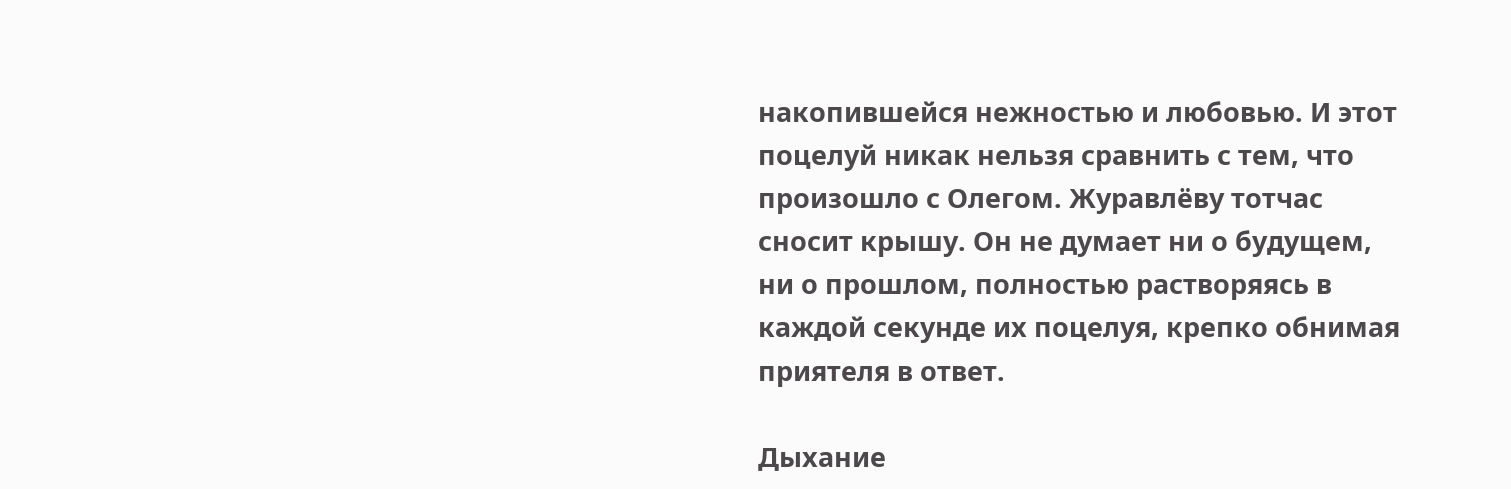накопившейся нежностью и любовью. И этот поцелуй никак нельзя сравнить с тем, что произошло с Олегом. Журавлёву тотчас сносит крышу. Он не думает ни о будущем, ни о прошлом, полностью растворяясь в каждой секунде их поцелуя, крепко обнимая приятеля в ответ.

Дыхание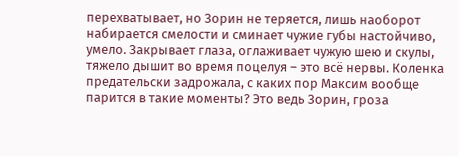перехватывает, но Зорин не теряется, лишь наоборот набирается смелости и сминает чужие губы настойчиво, умело. Закрывает глаза, оглаживает чужую шею и скулы, тяжело дышит во время поцелуя – это всё нервы. Коленка предательски задрожала, с каких пор Максим вообще парится в такие моменты? Это ведь Зорин, гроза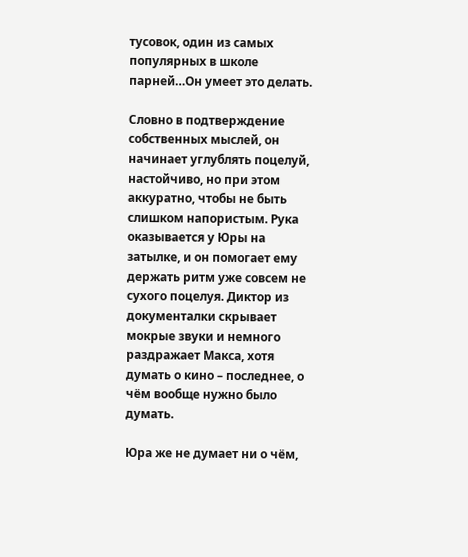тусовок, один из самых популярных в школе парней…Он умеет это делать.

Словно в подтверждение собственных мыслей, он начинает углублять поцелуй, настойчиво, но при этом аккуратно, чтобы не быть слишком напористым. Рука оказывается у Юры на затылке, и он помогает ему держать ритм уже совсем не сухого поцелуя. Диктор из документалки скрывает мокрые звуки и немного раздражает Макса, хотя думать о кино – последнее, о чём вообще нужно было думать.

Юра же не думает ни о чём,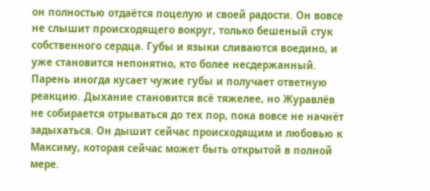он полностью отдаётся поцелую и своей радости. Он вовсе не слышит происходящего вокруг, только бешеный стук собственного сердца. Губы и языки сливаются воедино, и уже становится непонятно, кто более несдержанный. Парень иногда кусает чужие губы и получает ответную реакцию. Дыхание становится всё тяжелее, но Журавлёв не собирается отрываться до тех пор, пока вовсе не начнёт задыхаться. Он дышит сейчас происходящим и любовью к Максиму, которая сейчас может быть открытой в полной мере.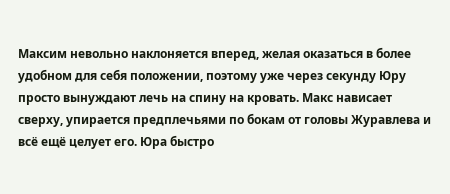Максим невольно наклоняется вперед, желая оказаться в более удобном для себя положении, поэтому уже через секунду Юру просто вынуждают лечь на спину на кровать. Макс нависает сверху, упирается предплечьями по бокам от головы Журавлева и всё ещё целует его. Юра быстро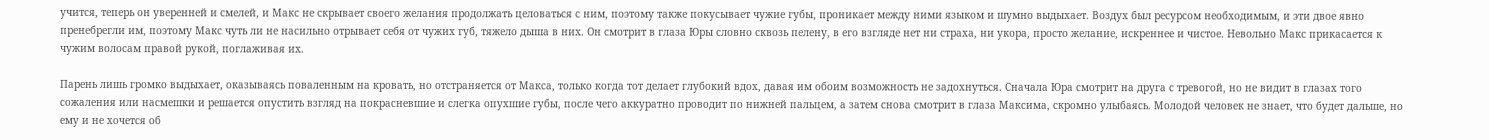учится, теперь он уверенней и смелей, и Макс не скрывает своего желания продолжать целоваться с ним, поэтому также покусывает чужие губы, проникает между ними языком и шумно выдыхает. Воздух был ресурсом необходимым, и эти двое явно пренебрегли им, поэтому Макс чуть ли не насильно отрывает себя от чужих губ, тяжело дыша в них. Он смотрит в глаза Юры словно сквозь пелену, в его взгляде нет ни страха, ни укора, просто желание, искреннее и чистое. Невольно Макс прикасается к чужим волосам правой рукой, поглаживая их.

Парень лишь громко выдыхает, оказываясь поваленным на кровать, но отстраняется от Макса, только когда тот делает глубокий вдох, давая им обоим возможность не задохнуться. Сначала Юра смотрит на друга с тревогой, но не видит в глазах того сожаления или насмешки и решается опустить взгляд на покрасневшие и слегка опухшие губы, после чего аккуратно проводит по нижней пальцем, а затем снова смотрит в глаза Максима, скромно улыбаясь. Молодой человек не знает, что будет дальше, но ему и не хочется об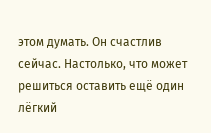этом думать. Он счастлив сейчас. Настолько, что может решиться оставить ещё один лёгкий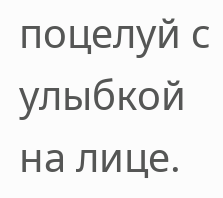поцелуй с улыбкой на лице.